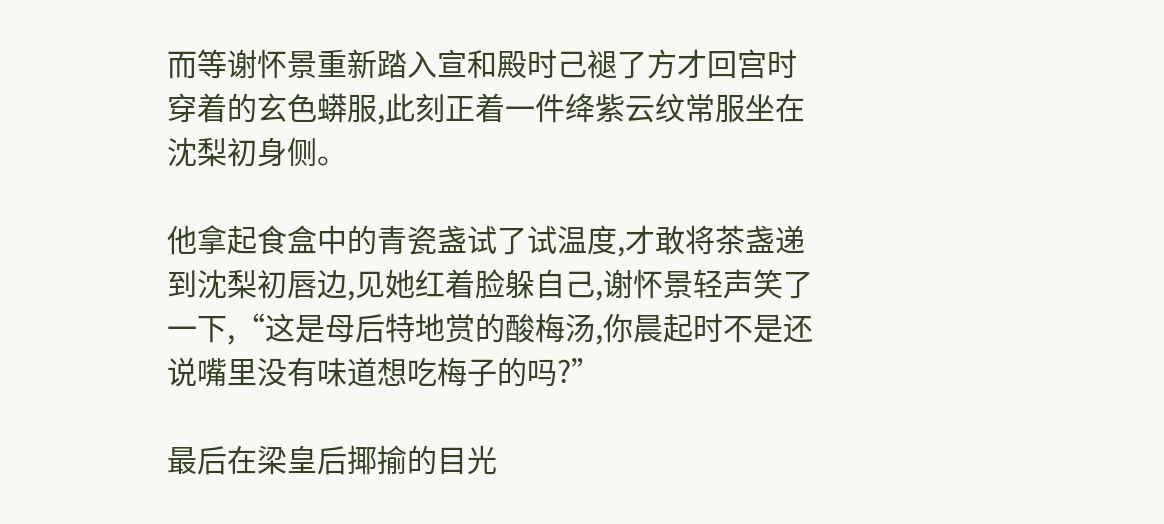而等谢怀景重新踏入宣和殿时己褪了方才回宫时穿着的玄色蟒服,此刻正着一件绛紫云纹常服坐在沈梨初身侧。

他拿起食盒中的青瓷盏试了试温度,才敢将茶盏递到沈梨初唇边,见她红着脸躲自己,谢怀景轻声笑了一下,“这是母后特地赏的酸梅汤,你晨起时不是还说嘴里没有味道想吃梅子的吗?”

最后在梁皇后揶揄的目光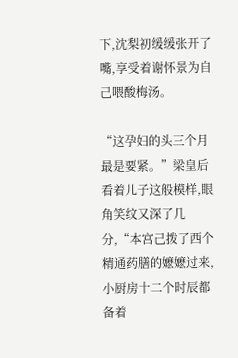下,沈梨初缓缓张开了嘴,享受着谢怀景为自己喂酸梅汤。

“这孕妇的头三个月最是要紧。”梁皇后看着儿子这般模样,眼角笑纹又深了几分,“本宫己拨了西个精通药膳的嬷嬷过来,小厨房十二个时辰都备着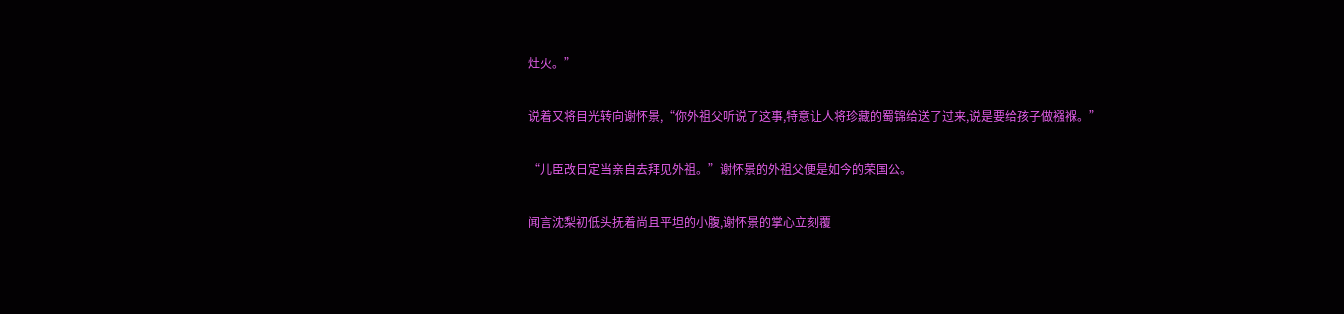灶火。”

说着又将目光转向谢怀景,“你外祖父听说了这事,特意让人将珍藏的蜀锦给送了过来,说是要给孩子做襁褓。”

“儿臣改日定当亲自去拜见外祖。”谢怀景的外祖父便是如今的荣国公。

闻言沈梨初低头抚着尚且平坦的小腹,谢怀景的掌心立刻覆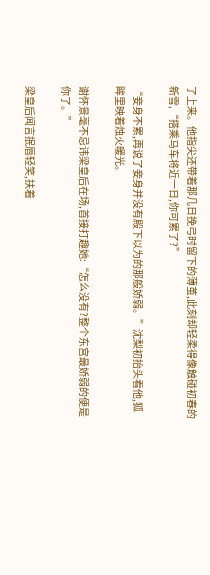了上来。他指尖还带着那几日挽弓时留下的薄茧,此刻却轻柔得像触碰初春的新雪,“搭乘马车将近一日,你可累了?”

“妾身不累,再说了妾身并没有殿下以为的那般娇弱。”沈梨初抬头看他,狐眸里映着烛火暖光。

谢怀景毫不忌讳梁皇后在场,首接打趣她:“怎么没有?整个东宫最娇弱的便是你了。”

梁皇后闻言抿唇轻笑,扶着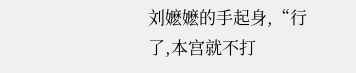刘嬷嬷的手起身,“行了,本宫就不打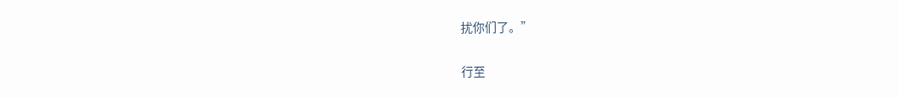扰你们了。”

行至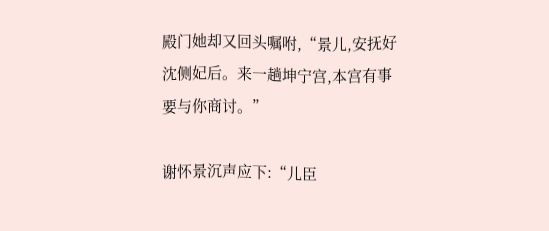殿门她却又回头嘱咐,“景儿,安抚好沈侧妃后。来一趟坤宁宫,本宫有事要与你商讨。”

谢怀景沉声应下:“儿臣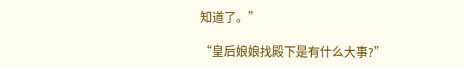知道了。”

“皇后娘娘找殿下是有什么大事?”